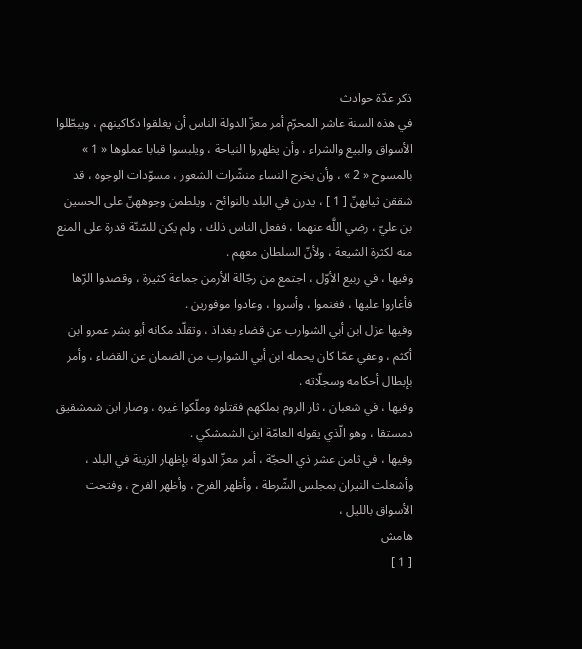ذكر عدّة حوادث
في هذه السنة عاشر المحرّم أمر معزّ الدولة الناس أن يغلقوا دكاكينهم ، ويبطّلوا الأسواق والبيع والشراء ، وأن يظهروا النياحة ، ويلبسوا قبابا عملوها « 1 » بالمسوح « 2 » ، وأن يخرج النساء منشّرات الشعور ، مسوّدات الوجوه ، قد شققن ثيابهنّ [ 1 ] ، يدرن في البلد بالنوائح ، ويلطمن وجوههنّ على الحسين بن عليّ ، رضي اللَّه عنهما ، ففعل الناس ذلك ، ولم يكن للسّنّة قدرة على المنع منه لكثرة الشيعة ، ولأنّ السلطان معهم .
وفيها ، في ربيع الأوّل ، اجتمع من رجّالة الأرمن جماعة كثيرة ، وقصدوا الرّها فأغاروا عليها ، فغنموا ، وأسروا ، وعادوا موفورين .
وفيها عزل ابن أبي الشوارب عن قضاء بغداذ ، وتقلّد مكانه أبو بشر عمرو ابن أكثم ، وعفي عمّا كان يحمله ابن أبي الشوارب من الضمان عن القضاء ، وأمر بإبطال أحكامه وسجلّاته .
وفيها ، في شعبان ، ثار الروم بملكهم فقتلوه وملّكوا غيره ، وصار ابن شمشقيق دمستقا ، وهو الّذي يقوله العامّة ابن الشمشكي .
وفيها ، في ثامن عشر ذي الحجّة ، أمر معزّ الدولة بإظهار الزينة في البلد ، وأشعلت النيران بمجلس الشّرطة ، وأظهر الفرح ، وأظهر الفرح ، وفتحت الأسواق بالليل ،
هامش
[ 1 ]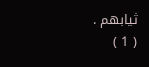ثيابهم .
( 1 )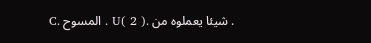. شيئا يعملوه من .U( 2 ) . المسوح .C